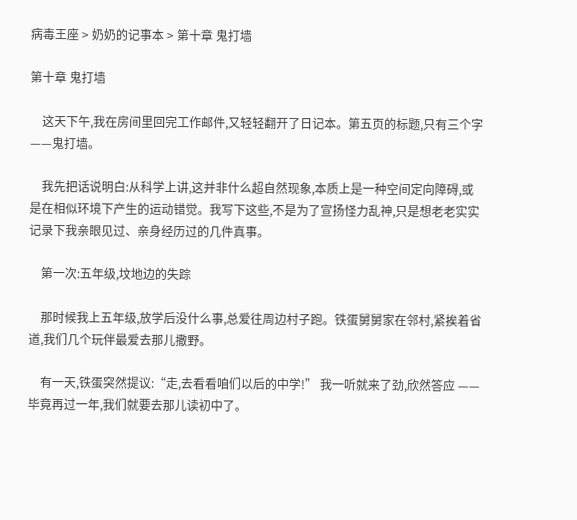病毒王座 > 奶奶的记事本 > 第十章 鬼打墙

第十章 鬼打墙

    这天下午,我在房间里回完工作邮件,又轻轻翻开了日记本。第五页的标题,只有三个字 ——鬼打墙。

    我先把话说明白:从科学上讲,这并非什么超自然现象,本质上是一种空间定向障碍,或是在相似环境下产生的运动错觉。我写下这些,不是为了宣扬怪力乱神,只是想老老实实记录下我亲眼见过、亲身经历过的几件真事。

    第一次:五年级,坟地边的失踪

    那时候我上五年级,放学后没什么事,总爱往周边村子跑。铁蛋舅舅家在邻村,紧挨着省道,我们几个玩伴最爱去那儿撒野。

    有一天,铁蛋突然提议:“走,去看看咱们以后的中学!” 我一听就来了劲,欣然答应 ——毕竟再过一年,我们就要去那儿读初中了。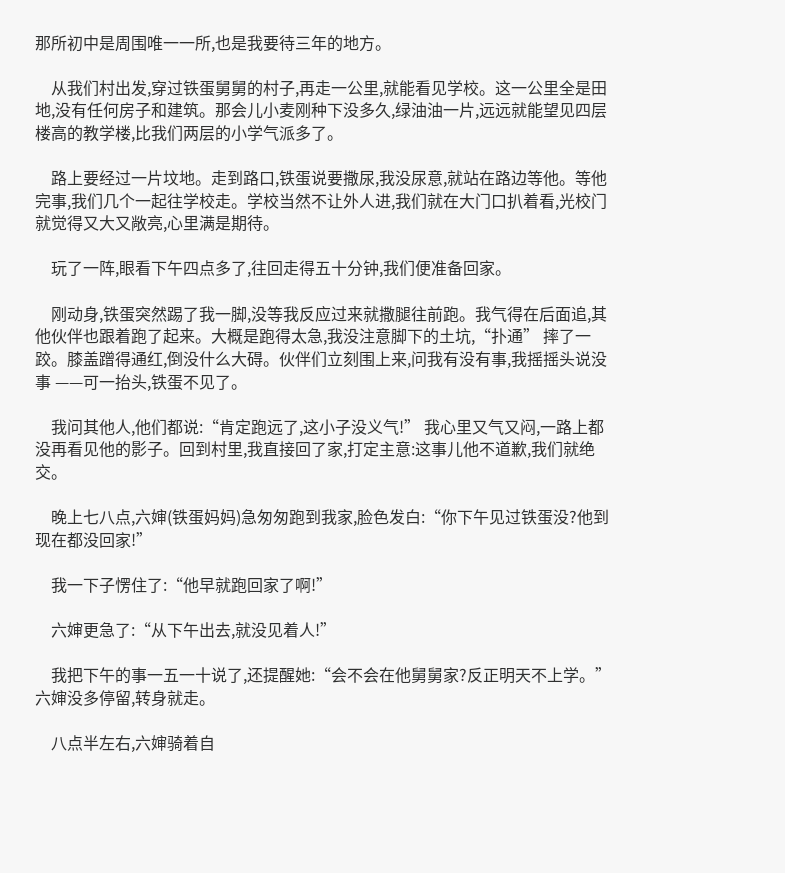那所初中是周围唯一一所,也是我要待三年的地方。

    从我们村出发,穿过铁蛋舅舅的村子,再走一公里,就能看见学校。这一公里全是田地,没有任何房子和建筑。那会儿小麦刚种下没多久,绿油油一片,远远就能望见四层楼高的教学楼,比我们两层的小学气派多了。

    路上要经过一片坟地。走到路口,铁蛋说要撒尿,我没尿意,就站在路边等他。等他完事,我们几个一起往学校走。学校当然不让外人进,我们就在大门口扒着看,光校门就觉得又大又敞亮,心里满是期待。

    玩了一阵,眼看下午四点多了,往回走得五十分钟,我们便准备回家。

    刚动身,铁蛋突然踢了我一脚,没等我反应过来就撒腿往前跑。我气得在后面追,其他伙伴也跟着跑了起来。大概是跑得太急,我没注意脚下的土坑,“扑通” 摔了一跤。膝盖蹭得通红,倒没什么大碍。伙伴们立刻围上来,问我有没有事,我摇摇头说没事 ——可一抬头,铁蛋不见了。

    我问其他人,他们都说:“肯定跑远了,这小子没义气!” 我心里又气又闷,一路上都没再看见他的影子。回到村里,我直接回了家,打定主意:这事儿他不道歉,我们就绝交。

    晚上七八点,六婶(铁蛋妈妈)急匆匆跑到我家,脸色发白:“你下午见过铁蛋没?他到现在都没回家!”

    我一下子愣住了:“他早就跑回家了啊!”

    六婶更急了:“从下午出去,就没见着人!”

    我把下午的事一五一十说了,还提醒她:“会不会在他舅舅家?反正明天不上学。” 六婶没多停留,转身就走。

    八点半左右,六婶骑着自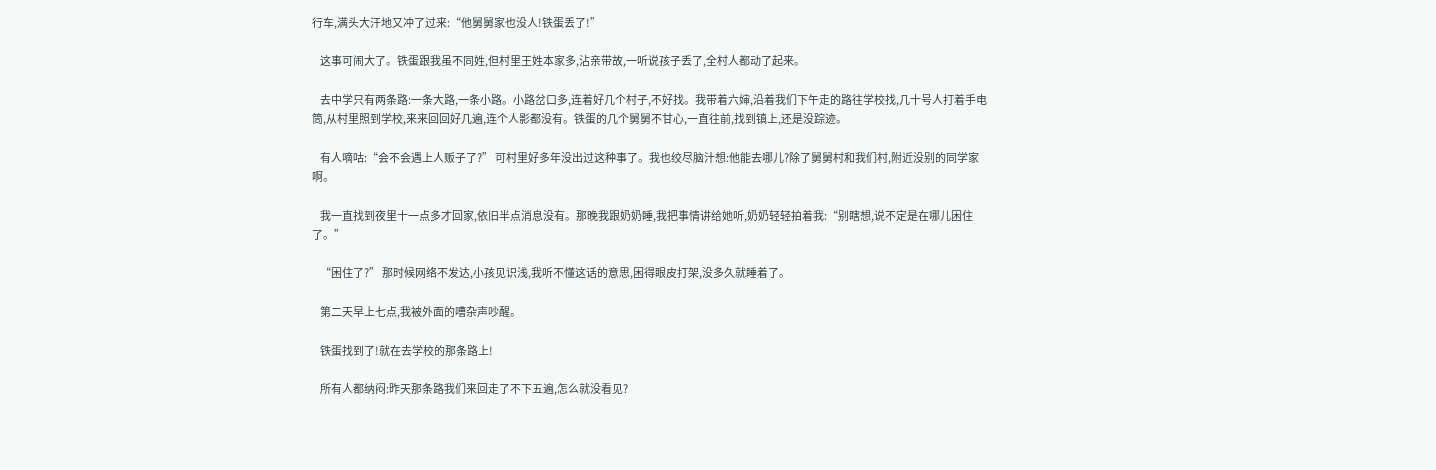行车,满头大汗地又冲了过来:“他舅舅家也没人!铁蛋丢了!”

    这事可闹大了。铁蛋跟我虽不同姓,但村里王姓本家多,沾亲带故,一听说孩子丢了,全村人都动了起来。

    去中学只有两条路:一条大路,一条小路。小路岔口多,连着好几个村子,不好找。我带着六婶,沿着我们下午走的路往学校找,几十号人打着手电筒,从村里照到学校,来来回回好几遍,连个人影都没有。铁蛋的几个舅舅不甘心,一直往前,找到镇上,还是没踪迹。

    有人嘀咕:“会不会遇上人贩子了?” 可村里好多年没出过这种事了。我也绞尽脑汁想:他能去哪儿?除了舅舅村和我们村,附近没别的同学家啊。

    我一直找到夜里十一点多才回家,依旧半点消息没有。那晚我跟奶奶睡,我把事情讲给她听,奶奶轻轻拍着我:“别瞎想,说不定是在哪儿困住了。”

    “困住了?” 那时候网络不发达,小孩见识浅,我听不懂这话的意思,困得眼皮打架,没多久就睡着了。

    第二天早上七点,我被外面的嘈杂声吵醒。

    铁蛋找到了!就在去学校的那条路上!

    所有人都纳闷:昨天那条路我们来回走了不下五遍,怎么就没看见?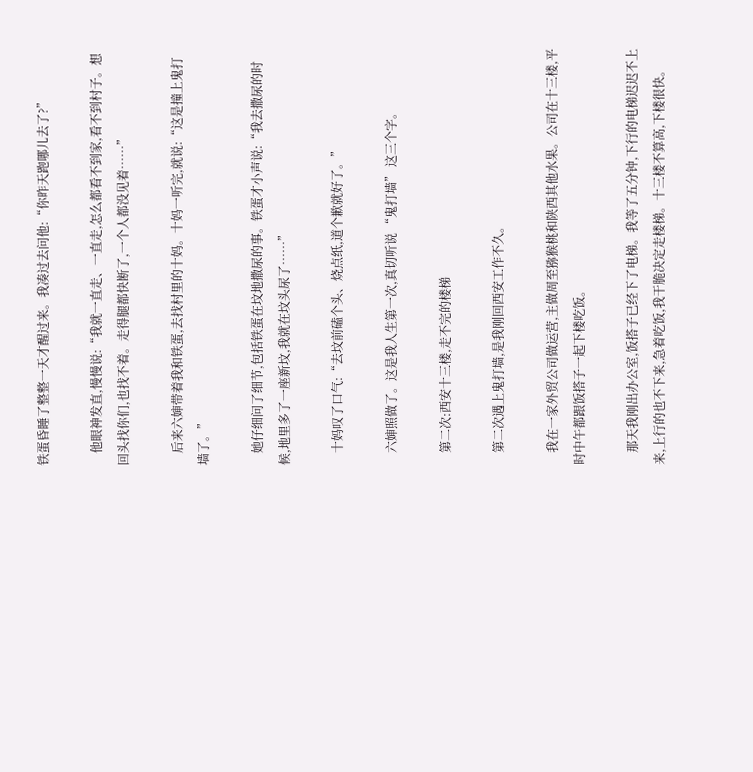铁蛋昏睡了整整一天才醒过来。我凑过去问他:“你昨天跑哪儿去了?”

    他眼神发直,慢慢说:“我就一直走、一直走,怎么都看不到家,看不到村子。想回头找你们,也找不着。走得腿都快断了,一个人都没见着……”

    后来六婶带着我和铁蛋,去找村里的十妈。十妈一听完,就说:“这是撞上鬼打墙了。”

    她仔细问了细节,包括铁蛋在坟地撒尿的事。铁蛋才小声说:“我去撒尿的时候,地里多了一座新坟,我就在坟头尿了……”

    十妈叹了口气:“去坟前磕个头、烧点纸,道个歉就好了。”

    六婶照做了。这是我人生第一次,真切听说 “鬼打墙” 这三个字。

    第二次:西安十三楼,走不完的楼梯

    第二次遇上鬼打墙,是我刚回西安工作不久。

    我在一家外贸公司做运营,主做周至猕猴桃和陕西其他水果。公司在十三楼,平时中午都跟饭搭子一起下楼吃饭。

    那天我刚出办公室,饭搭子已经下了电梯。我等了五分钟,下行的电梯迟迟不上来,上行的也不下来,急着吃饭,我干脆决定走楼梯。十三楼不算高,下楼很快。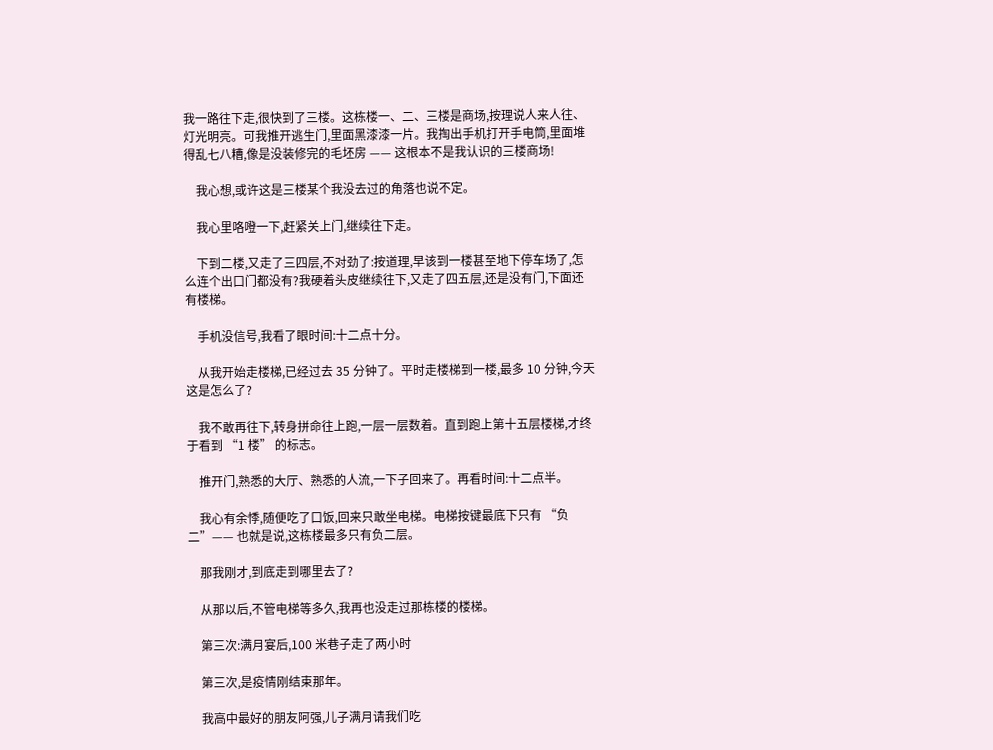我一路往下走,很快到了三楼。这栋楼一、二、三楼是商场,按理说人来人往、灯光明亮。可我推开逃生门,里面黑漆漆一片。我掏出手机打开手电筒,里面堆得乱七八糟,像是没装修完的毛坯房 —— 这根本不是我认识的三楼商场!

    我心想,或许这是三楼某个我没去过的角落也说不定。

    我心里咯噔一下,赶紧关上门,继续往下走。

    下到二楼,又走了三四层,不对劲了:按道理,早该到一楼甚至地下停车场了,怎么连个出口门都没有?我硬着头皮继续往下,又走了四五层,还是没有门,下面还有楼梯。

    手机没信号,我看了眼时间:十二点十分。

    从我开始走楼梯,已经过去 35 分钟了。平时走楼梯到一楼,最多 10 分钟,今天这是怎么了?

    我不敢再往下,转身拼命往上跑,一层一层数着。直到跑上第十五层楼梯,才终于看到 “1 楼” 的标志。

    推开门,熟悉的大厅、熟悉的人流,一下子回来了。再看时间:十二点半。

    我心有余悸,随便吃了口饭,回来只敢坐电梯。电梯按键最底下只有 “负二”—— 也就是说,这栋楼最多只有负二层。

    那我刚才,到底走到哪里去了?

    从那以后,不管电梯等多久,我再也没走过那栋楼的楼梯。

    第三次:满月宴后,100 米巷子走了两小时

    第三次,是疫情刚结束那年。

    我高中最好的朋友阿强,儿子满月请我们吃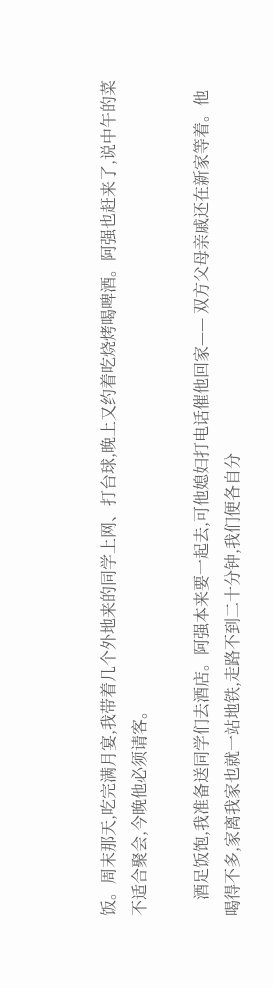饭。周末那天,吃完满月宴,我带着几个外地来的同学上网、打台球,晚上又约着吃烧烤喝啤酒。阿强也赶来了,说中午的菜不适合聚会,今晚他必须请客。

    酒足饭饱,我准备送同学们去酒店。阿强本来要一起去,可他媳妇打电话催他回家—— 双方父母亲戚还在新家等着。他喝得不多,家离我家也就一站地铁,走路不到二十分钟,我们便各自分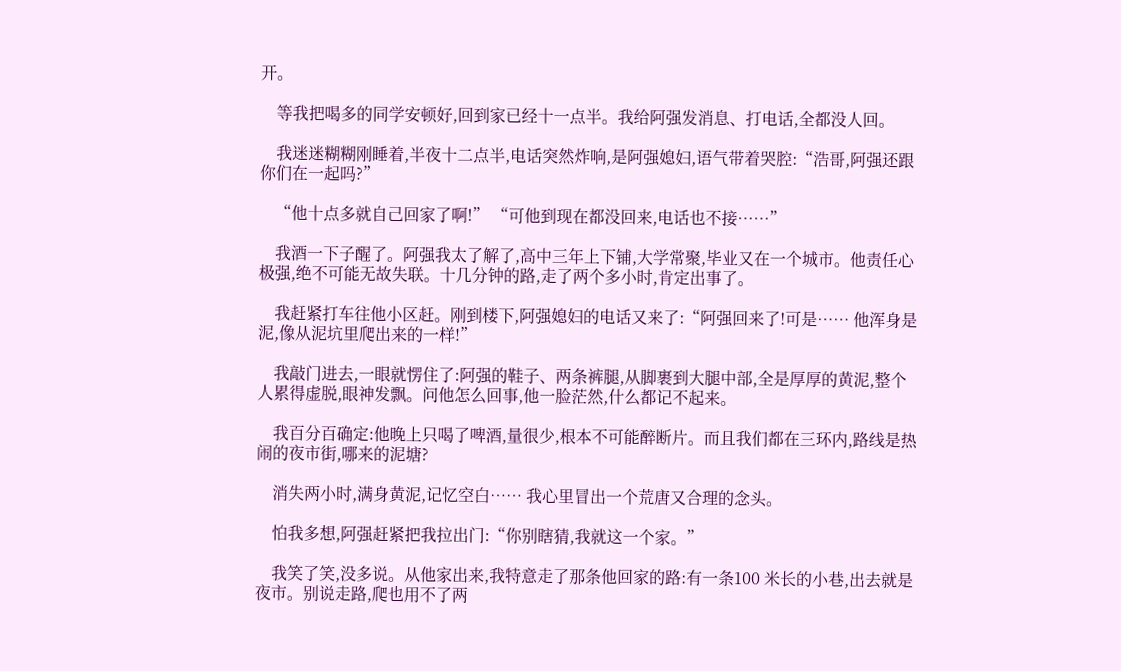开。

    等我把喝多的同学安顿好,回到家已经十一点半。我给阿强发消息、打电话,全都没人回。

    我迷迷糊糊刚睡着,半夜十二点半,电话突然炸响,是阿强媳妇,语气带着哭腔:“浩哥,阿强还跟你们在一起吗?”

    “他十点多就自己回家了啊!” “可他到现在都没回来,电话也不接……”

    我酒一下子醒了。阿强我太了解了,高中三年上下铺,大学常聚,毕业又在一个城市。他责任心极强,绝不可能无故失联。十几分钟的路,走了两个多小时,肯定出事了。

    我赶紧打车往他小区赶。刚到楼下,阿强媳妇的电话又来了:“阿强回来了!可是…… 他浑身是泥,像从泥坑里爬出来的一样!”

    我敲门进去,一眼就愣住了:阿强的鞋子、两条裤腿,从脚裹到大腿中部,全是厚厚的黄泥,整个人累得虚脱,眼神发飘。问他怎么回事,他一脸茫然,什么都记不起来。

    我百分百确定:他晚上只喝了啤酒,量很少,根本不可能醉断片。而且我们都在三环内,路线是热闹的夜市街,哪来的泥塘?

    消失两小时,满身黄泥,记忆空白…… 我心里冒出一个荒唐又合理的念头。

    怕我多想,阿强赶紧把我拉出门:“你别瞎猜,我就这一个家。”

    我笑了笑,没多说。从他家出来,我特意走了那条他回家的路:有一条100 米长的小巷,出去就是夜市。别说走路,爬也用不了两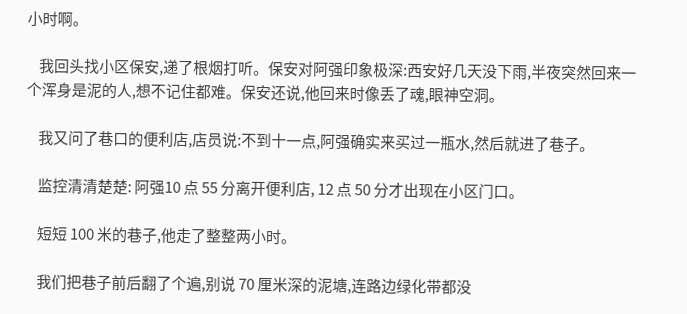小时啊。

    我回头找小区保安,递了根烟打听。保安对阿强印象极深:西安好几天没下雨,半夜突然回来一个浑身是泥的人,想不记住都难。保安还说,他回来时像丢了魂,眼神空洞。

    我又问了巷口的便利店,店员说:不到十一点,阿强确实来买过一瓶水,然后就进了巷子。

    监控清清楚楚: 阿强10 点 55 分离开便利店, 12 点 50 分才出现在小区门口。

    短短 100 米的巷子,他走了整整两小时。

    我们把巷子前后翻了个遍,别说 70 厘米深的泥塘,连路边绿化带都没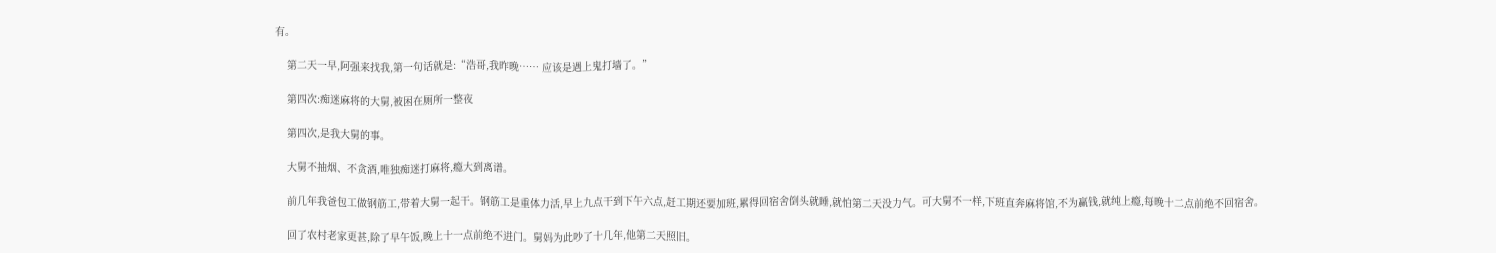有。

    第二天一早,阿强来找我,第一句话就是:“浩哥,我昨晚…… 应该是遇上鬼打墙了。”

    第四次:痴迷麻将的大舅,被困在厕所一整夜

    第四次,是我大舅的事。

    大舅不抽烟、不贪酒,唯独痴迷打麻将,瘾大到离谱。

    前几年我爸包工做钢筋工,带着大舅一起干。钢筋工是重体力活,早上九点干到下午六点,赶工期还要加班,累得回宿舍倒头就睡,就怕第二天没力气。可大舅不一样,下班直奔麻将馆,不为赢钱,就纯上瘾,每晚十二点前绝不回宿舍。

    回了农村老家更甚,除了早午饭,晚上十一点前绝不进门。舅妈为此吵了十几年,他第二天照旧。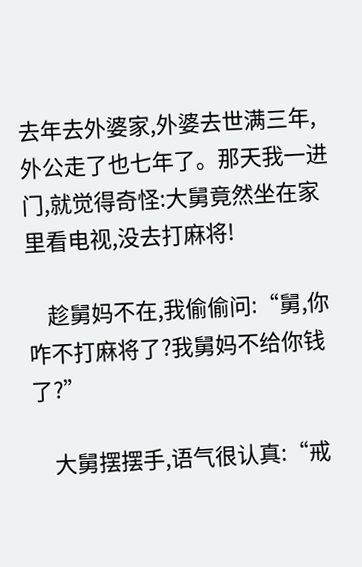去年去外婆家,外婆去世满三年,外公走了也七年了。那天我一进门,就觉得奇怪:大舅竟然坐在家里看电视,没去打麻将!

    趁舅妈不在,我偷偷问:“舅,你咋不打麻将了?我舅妈不给你钱了?”

    大舅摆摆手,语气很认真:“戒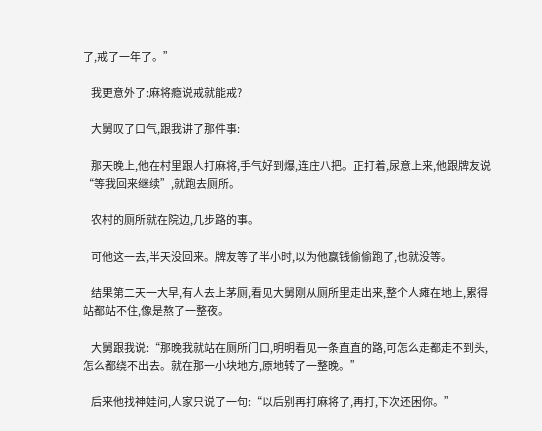了,戒了一年了。”

    我更意外了:麻将瘾说戒就能戒?

    大舅叹了口气,跟我讲了那件事:

    那天晚上,他在村里跟人打麻将,手气好到爆,连庄八把。正打着,尿意上来,他跟牌友说 “等我回来继续”,就跑去厕所。

    农村的厕所就在院边,几步路的事。

    可他这一去,半天没回来。牌友等了半小时,以为他赢钱偷偷跑了,也就没等。

    结果第二天一大早,有人去上茅厕,看见大舅刚从厕所里走出来,整个人瘫在地上,累得站都站不住,像是熬了一整夜。

    大舅跟我说:“那晚我就站在厕所门口,明明看见一条直直的路,可怎么走都走不到头,怎么都绕不出去。就在那一小块地方,原地转了一整晚。”

    后来他找神娃问,人家只说了一句:“以后别再打麻将了,再打,下次还困你。”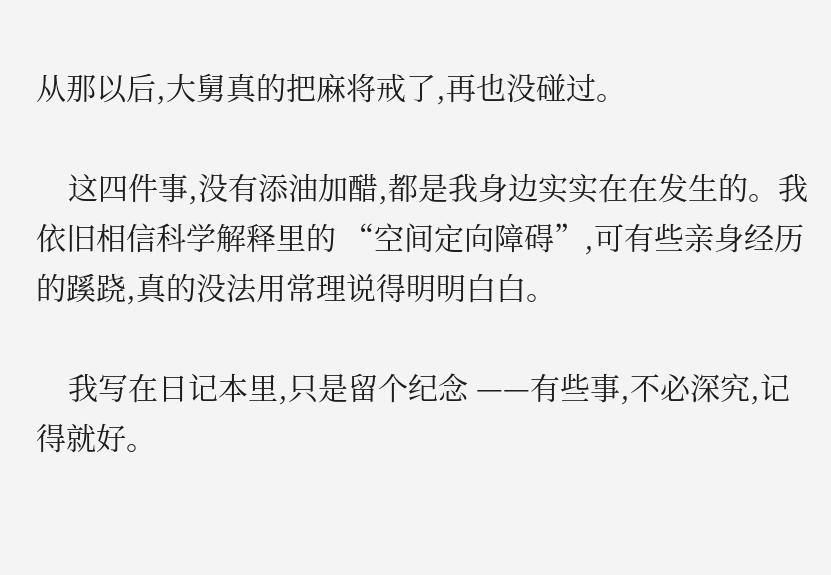从那以后,大舅真的把麻将戒了,再也没碰过。

    这四件事,没有添油加醋,都是我身边实实在在发生的。我依旧相信科学解释里的 “空间定向障碍”,可有些亲身经历的蹊跷,真的没法用常理说得明明白白。

    我写在日记本里,只是留个纪念 ——有些事,不必深究,记得就好。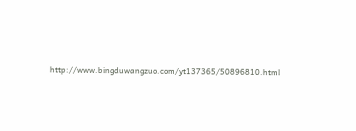http://www.bingduwangzuo.com/yt137365/50896810.html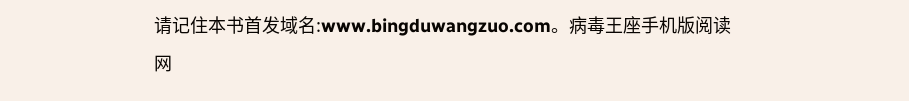请记住本书首发域名:www.bingduwangzuo.com。病毒王座手机版阅读网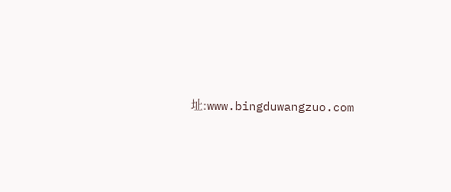址:www.bingduwangzuo.com